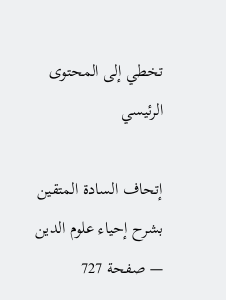تخطي إلى المحتوى الرئيسي

إتحاف السادة المتقين بشرح إحياء علوم الدين — صفحة 727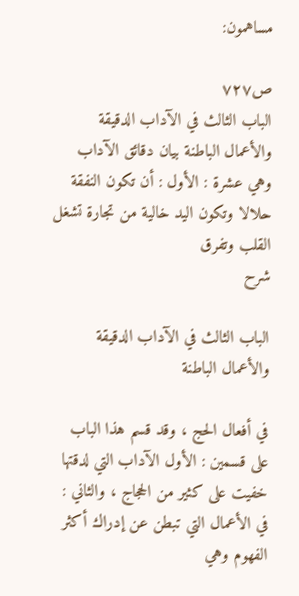مساهمون:

ص٧٢٧
الباب الثالث في الآداب الدقيقة والأعمال الباطنة بيان دقائق الآداب وهي عشرة : الأول : أن تكون النفقة حلالا وتكون اليد خالية من تجارة تشغل القلب وتفرق
شرح

الباب الثالث في الآداب الدقيقة والأعمال الباطنة

في أفعال الحج ، وقد قسم هذا الباب على قسمين : الأول الآداب التي لدقتها خفيت على كثير من الحجاج ، والثاني : في الأعمال التي تبطن عن إدراك أكثر الفهوم وهي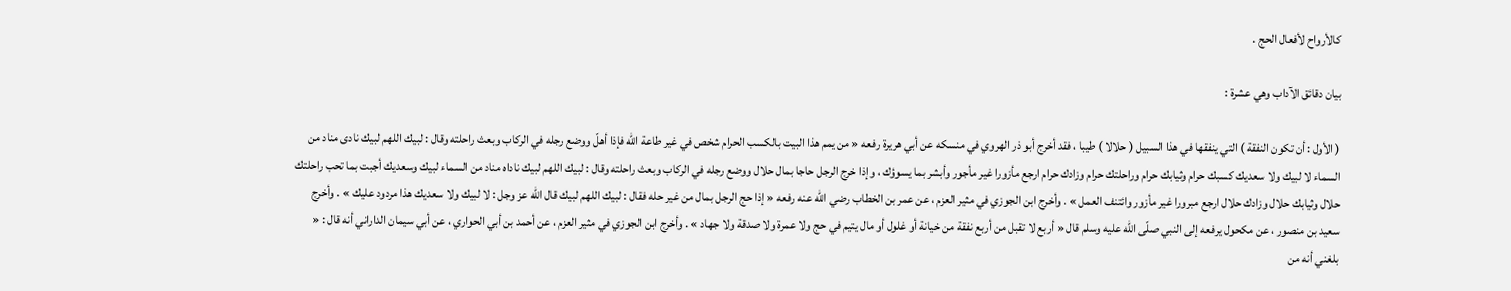كالأرواح لأفعال الحج .

بيان دقائق الآداب وهي عشرة :

( الأول : أن تكون النفقة ) التي ينفقها في هذا السبيل ( حلالا ) طيبا ، فقد أخرج أبو ذر الهروي في منسكه عن أبي هريرة رفعه « من يمم هذا البيت بالكسب الحرام شخص في غير طاعة اللّه فإذا أهلّ ووضع رجله في الركاب وبعث راحلته وقال : لبيك اللهم لبيك نادى مناد من السماء لا لبيك ولا سعديك كسبك حرام وثيابك حرام وراحلتك حرام وزادك حرام ارجع مأزورا غير مأجور وأبشر بما يسوؤك ، وإذا خرج الرجل حاجا بمال حلال ووضع رجله في الركاب وبعث راحلته وقال : لبيك اللهم لبيك ناداه مناد من السماء لبيك وسعديك أجبت بما تحب راحلتك حلال وثيابك حلال وزادك حلال ارجع مبرورا غير مأزور وائتنف العمل » . وأخرج ابن الجوزي في مثير العزم ، عن عمر بن الخطاب رضي اللّه عنه رفعه « إذا حج الرجل بمال من غير حله فقال : لبيك اللهم لبيك قال اللّه عز وجل : لا لبيك ولا سعديك هذا مردود عليك » . وأخرج سعيد بن منصور ، عن مكحول يرفعه إلى النبي صلّى اللّه عليه وسلم قال « أربع لا تقبل من أربع نفقة من خيانة أو غلول أو مال يتيم في حج ولا عمرة ولا صدقة ولا جهاد » . وأخرج ابن الجوزي في مثير العزم ، عن أحمد بن أبي الحواري ، عن أبي سيمان الداراني أنه قال : « بلغني أنه من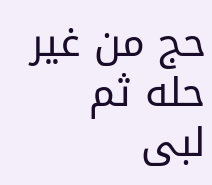حج من غير حله ثم لبى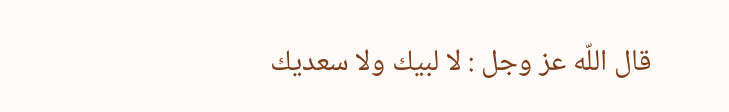قال اللّه عز وجل : لا لبيك ولا سعديك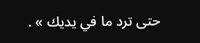حتى ترد ما في يديك » .